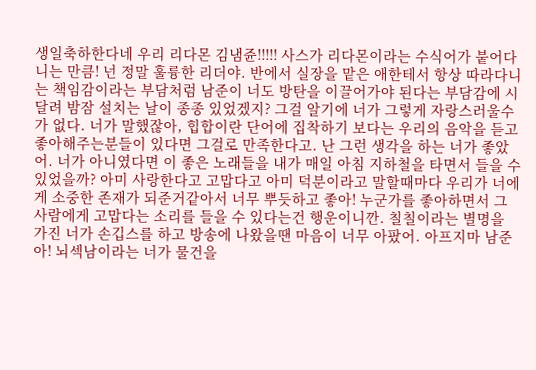생일축하한다네 우리 리다몬 김냄쥰!!!!! 사스가 리다몬이라는 수식어가 붙어다니는 만큼! 넌 정말 훌륭한 리더야. 반에서 실장을 맡은 애한테서 항상 따라다니는 책임감이라는 부담처럼 남준이 너도 방탄을 이끌어가야 된다는 부담감에 시달려 밤잠 설치는 날이 종종 있었겠지? 그걸 알기에 너가 그렇게 자랑스러울수가 없다. 너가 말했잖아, 힙합이란 단어에 집착하기 보다는 우리의 음악을 듣고 좋아해주는분들이 있다면 그걸로 만족한다고. 난 그런 생각을 하는 너가 좋았어. 너가 아니였다면 이 좋은 노래들을 내가 매일 아침 지하철을 타면서 들을 수 있었을까? 아미 사랑한다고 고맙다고 아미 덕분이라고 말할때마다 우리가 너에게 소중한 존재가 되준거같아서 너무 뿌듯하고 좋아! 누군가를 좋아하면서 그 사람에게 고맙다는 소리를 들을 수 있다는건 행운이니깐. 칠칠이라는 별명을 가진 너가 손깁스를 하고 방송에 나왔을땐 마음이 너무 아팠어. 아프지마 남준아! 뇌섹남이라는 너가 물건을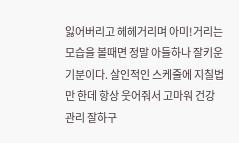잃어버리고 헤헤거리며 아미!거리는 모습을 볼때면 정말 아들하나 잘키운기분이다. 살인적인 스케줄에 지칠법만 한데 항상 웃어줘서 고마워 건강관리 잘하구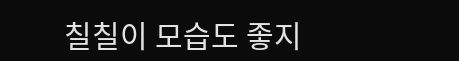칠칠이 모습도 좋지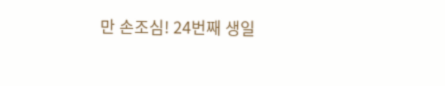만 손조심! 24번째 생일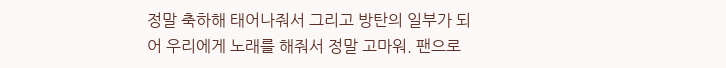정말 축하해 태어나줘서 그리고 방탄의 일부가 되어 우리에게 노래를 해줘서 정말 고마워. 팬으로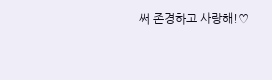써 존경하고 사랑해!♡